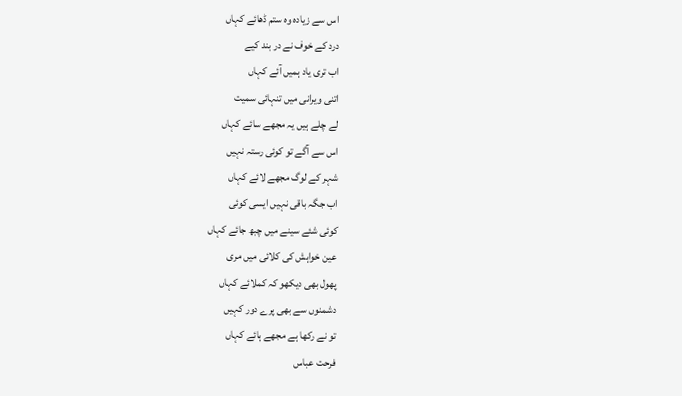اس سے زیادہ وہ ستم ڈھائے کہاں
درد کے خوف نے در بند کیے
اب تری یاد ہمیں آئے کہاں
اتنی ویرانی میں تنہائی سمیت
لے چلے ہیں یہ مجھے سائے کہاں
اس سے آگے تو کوئی رستہ نہیں
شہر کے لوگ مجھے لائے کہاں
اب جگہ باقی نہیں ایسی کوئی
کوئی شئے سینے میں چبھ جائے کہاں
عین خواہش کی کلائی میں مری
پھول بھی دیکھو کہ کملائے کہاں
دشمنوں سے بھی پرے دور کہیں
تو نے رکھا ہے مجھے ہائے کہاں
فرحت عباس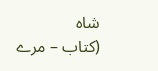شاہ
(کتاب – مرے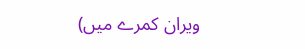ویران کمرے میں)